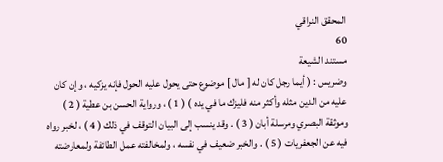المحقق النراقي
60
مستند الشيعة
وضريس : ( أيما رجل كان له [ مال ] موضوع حتى يحول عليه الحول فإنه يزكيه ، وإن كان عليه من الدين مثله وأكثر منه فليزك ما في يده ) ( 1 ) ، ورواية الحسن بن عطية ( 2 ) وموثقة البصري ومرسلة أبان ( 3 ) . وقد ينسب إلى البيان التوقف في ذلك ( 4 ) ، لخبر رواه فيه عن الجعفريات ( 5 ) . والخبر ضعيف في نفسه ، ولمخالفته عمل الطائفة ولمعارضته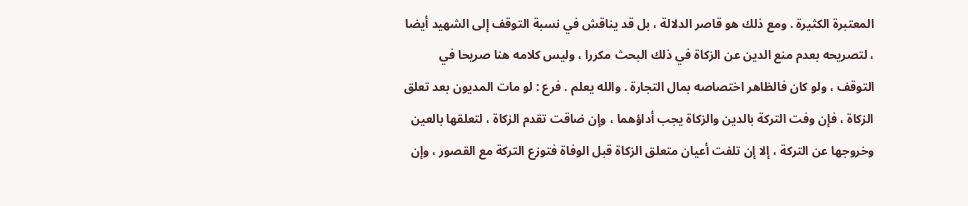المعتبرة الكثيرة . ومع ذلك هو قاصر الدلالة ، بل قد يناقش في نسبة التوقف إلى الشهيد أيضا ، لتصريحه بعدم منع الدين عن الزكاة في ذلك البحث مكررا ، وليس كلامه هنا صريحا في التوقف ، ولو كان فالظاهر اختصاصه بمال التجارة . والله يعلم . فرع : لو مات المديون بعد تعلق الزكاة ، فإن وفت التركة بالدين والزكاة يجب أداؤهما ، وإن ضاقت تقدم الزكاة ، لتعلقها بالعين وخروجها عن التركة ، إلا إن تلفت أعيان متعلق الزكاة قبل الوفاة فتوزع التركة مع القصور ، وإن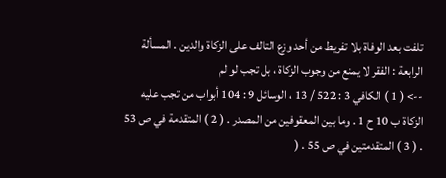تلفت بعد الوفاة بلا تفريط من أحد وزع التالف على الزكاة والدين . المسألة الرابعة : الفقر لا يمنع من وجوب الزكاة ، بل تجب لو لم
--> ( 1 ) الكافي 3 : 522 / 13 ، الوسائل 9 : 104 أبواب من تجب عليه الزكاة ب 10 ح 1 . وما بين المعقوفين من المصدر . ( 2 ) المتقدمة في ص 53 . ( 3 ) المتقدمتين في ص 55 . (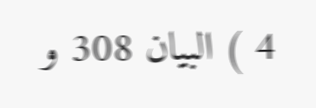4 ) البيان 308 و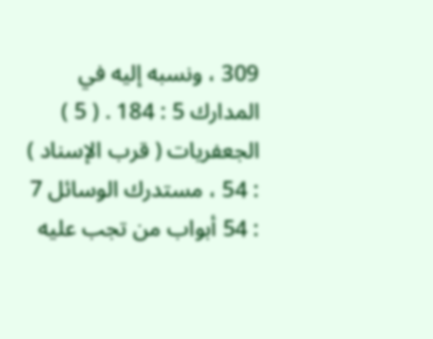309 ، ونسبه إليه في المدارك 5 : 184 . ( 5 ) الجعفريات ( قرب الإسناد ) : 54 ، مستدرك الوسائل 7 : 54 أبواب من تجب عليه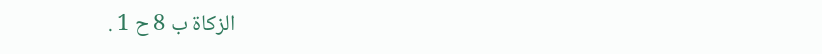الزكاة ب 8 ح 1 .